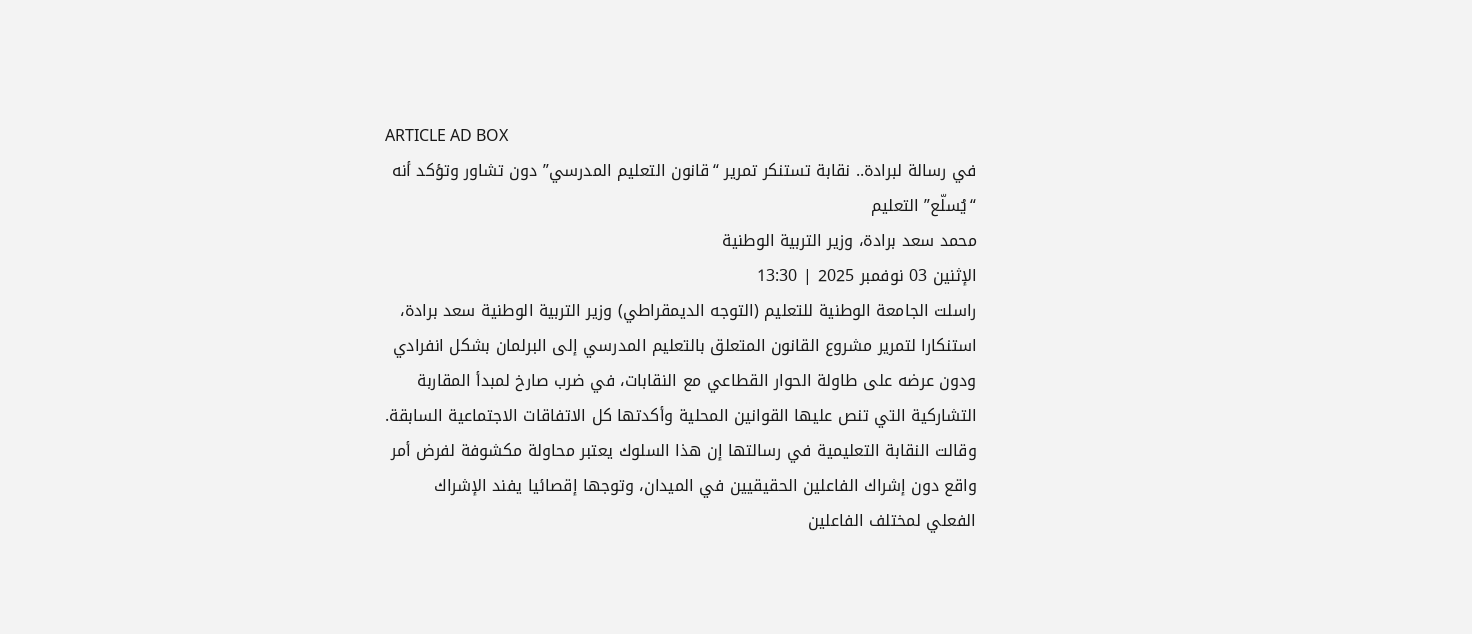ARTICLE AD BOX
في رسالة لبرادة.. نقابة تستنكر تمرير “قانون التعليم المدرسي” دون تشاور وتؤكد أنه “يُسلّع” التعليم
محمد سعد برادة، وزير التربية الوطنية
الإثنين 03 نوفمبر 2025 | 13:30
راسلت الجامعة الوطنية للتعليم (التوجه الديمقراطي) وزير التربية الوطنية سعد برادة، استنكارا لتمرير مشروع القانون المتعلق بالتعليم المدرسي إلى البرلمان بشكل انفرادي ودون عرضه على طاولة الحوار القطاعي مع النقابات، في ضرب صارخ لمبدأ المقاربة التشاركية التي تنص عليها القوانين المحلية وأكدتها كل الاتفاقات الاجتماعية السابقة.
وقالت النقابة التعليمية في رسالتها إن هذا السلوك يعتبر محاولة مكشوفة لفرض أمر واقع دون إشراك الفاعلين الحقيقيين في الميدان، وتوجها إقصائيا يفند الإشراك الفعلي لمختلف الفاعلين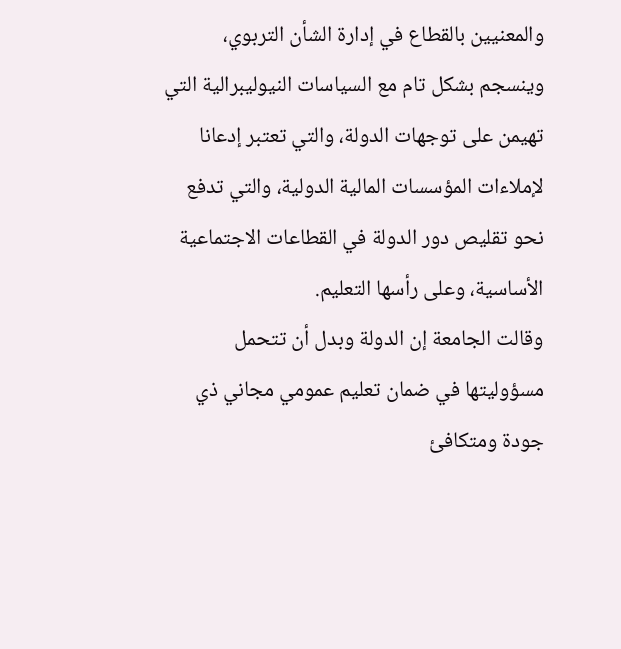والمعنيين بالقطاع في إدارة الشأن التربوي، وينسجم بشكل تام مع السياسات النيوليبرالية التي تهيمن على توجهات الدولة، والتي تعتبر إدعانا لإملاءات المؤسسات المالية الدولية، والتي تدفع نحو تقليص دور الدولة في القطاعات الاجتماعية الأساسية، وعلى رأسها التعليم.
وقالت الجامعة إن الدولة وبدل أن تتحمل مسؤوليتها في ضمان تعليم عمومي مجاني ذي جودة ومتكافئ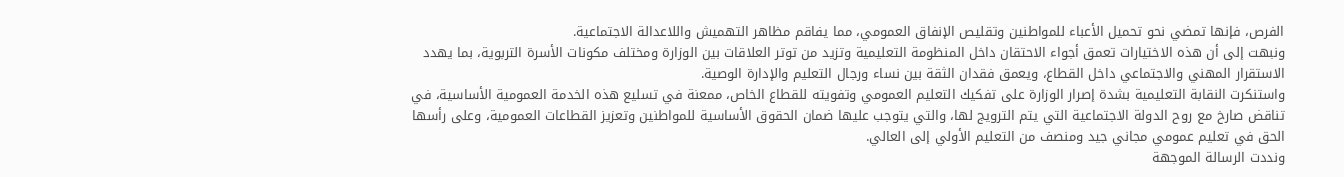الفرص، فإنها تمضي نحو تحميل الأعباء للمواطنين وتقليص الإنفاق العمومي، مما يفاقم مظاهر التهميش واللاعدالة الاجتماعية.
ونبهت إلى أن هذه الاختيارات تعمق أجواء الاحتقان داخل المنظومة التعليمية وتزيد من توتر العلاقات بين الوزارة ومختلف مكونات الأسرة التربوية، بما يهدد الاستقرار المهني والاجتماعي داخل القطاع، ويعمق فقدان الثقة بين نساء ورجال التعليم والإدارة الوصية.
واستنكرت النقابة التعليمية بشدة إصرار الوزارة على تفكيك التعليم العمومي وتفويته للقطاع الخاص، ممعنة في تسليع هذه الخدمة العمومية الأساسية، في تناقض صارخ مع روح الدولة الاجتماعية التي يتم الترويج لها، والتي يتوجب عليها ضمان الحقوق الأساسية للمواطنين وتعزيز القطاعات العمومية، وعلى رأسها الحق في تعليم عمومي مجاني جيد ومنصف من التعليم الأولي إلى العالي.
ونددت الرسالة الموجهة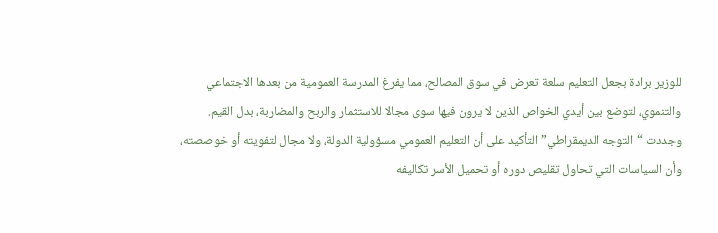للوزير برادة بجعل التعليم سلعة تعرض في سوق المصالح، مما يفرغ المدرسة العمومية من بعدها الاجتماعي والتنموي، لتوضع بين أيدي الخواص الذين لا يرون فيها سوى مجالا للاستثمار والربح والمضاربة، بدل القيم.
وجددت “التوجه الديمقراطي” التأكيد على أن التعليم العمومي مسؤولية الدولة، ولا مجال لتفويته أو خوصصته، وأن السياسات التي تحاول تقليص دوره أو تحميل الأسر تكاليفه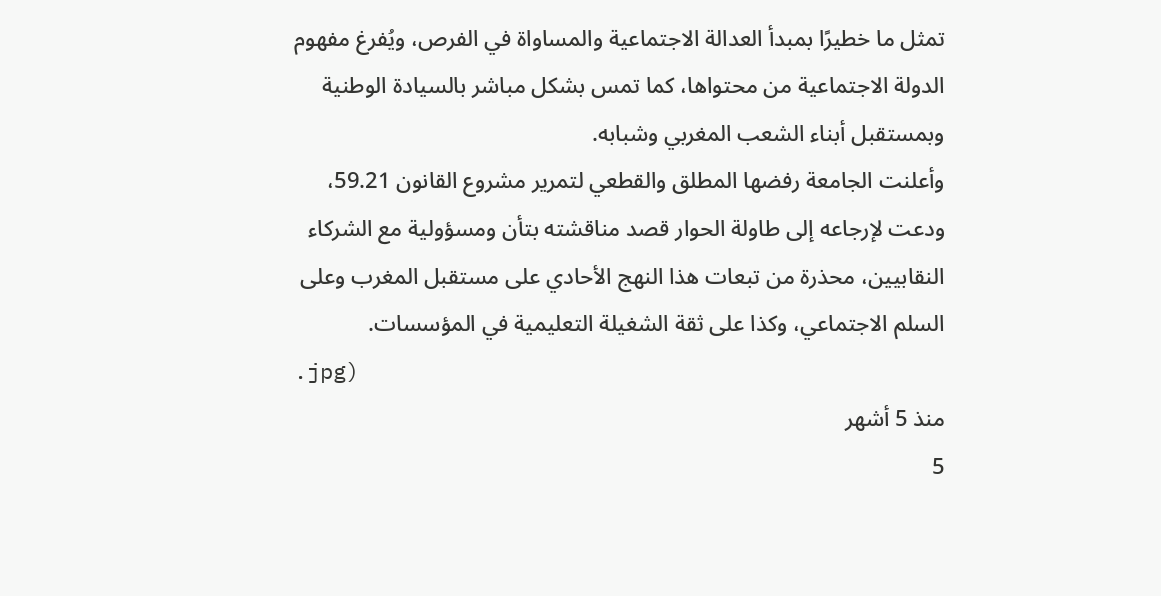تمثل ما خطيرًا بمبدأ العدالة الاجتماعية والمساواة في الفرص، ويُفرغ مفهوم الدولة الاجتماعية من محتواها، كما تمس بشكل مباشر بالسيادة الوطنية وبمستقبل أبناء الشعب المغربي وشبابه.
وأعلنت الجامعة رفضها المطلق والقطعي لتمرير مشروع القانون 59.21، ودعت لإرجاعه إلى طاولة الحوار قصد مناقشته بتأن ومسؤولية مع الشركاء النقابيين، محذرة من تبعات هذا النهج الأحادي على مستقبل المغرب وعلى السلم الاجتماعي، وكذا على ثقة الشغيلة التعليمية في المؤسسات.
.jpg)
منذ 5 أشهر
5